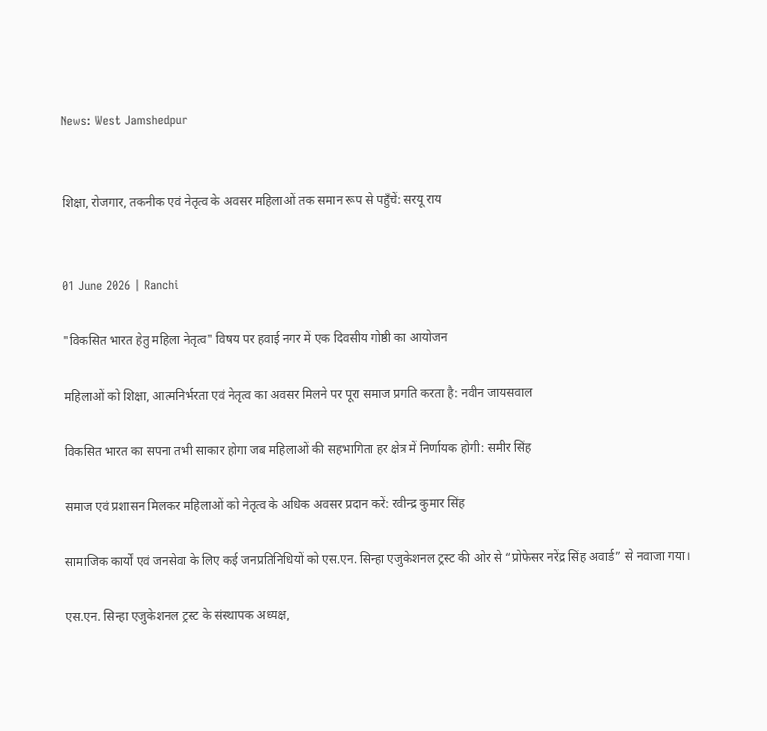News: West Jamshedpur


शिक्षा, रोजगार, तकनीक एवं नेतृत्व के अवसर महिलाओं तक समान रूप से पहुँचें: सरयू राय


01 June 2026 | Ranchi

"विकसित भारत हेतु महिला नेतृत्व" विषय पर हवाई नगर में एक दिवसीय गोष्ठी का आयोजन

महिलाओं को शिक्षा, आत्मनिर्भरता एवं नेतृत्व का अवसर मिलने पर पूरा समाज प्रगति करता है: नवीन जायसवाल

विकसित भारत का सपना तभी साकार होगा जब महिलाओं की सहभागिता हर क्षेत्र में निर्णायक होगी: समीर सिंह

समाज एवं प्रशासन मिलकर महिलाओं को नेतृत्व के अधिक अवसर प्रदान करें: रवीन्द्र कुमार सिंह

सामाजिक कार्यों एवं जनसेवा के लिए कई जनप्रतिनिधियों को एस.एन. सिन्हा एजुकेशनल ट्रस्ट की ओर से “प्रोफेसर नरेंद्र सिंह अवार्ड” से नवाजा गया।

एस.एन. सिन्हा एजुकेशनल ट्रस्ट के संस्थापक अध्यक्ष,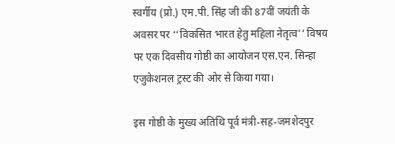स्वर्गीय (प्रो.) एम.पी. सिंह जी की 87वीं जयंती के अवसर पर ‘‘विकसित भारत हेतु महिला नेतृत्व’’ विषय पर एक दिवसीय गोष्ठी का आयोजन एस.एन. सिन्हा एजुकेशनल ट्रस्ट की ओर से किया गया।

इस गोष्ठी के मुख्य अतिथि पूर्व मंत्री-सह-जमशेदपुर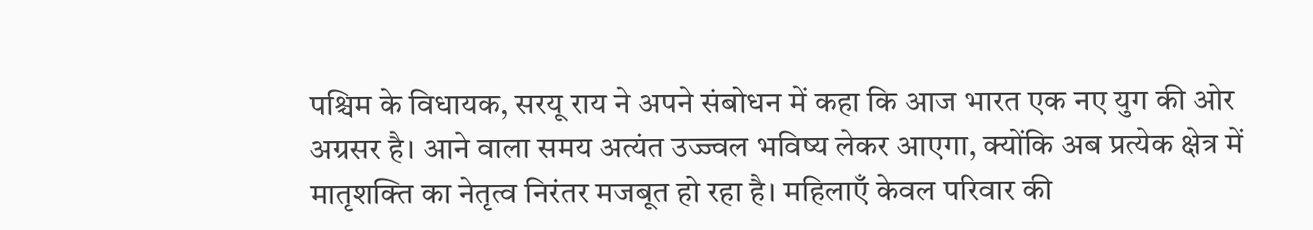पश्चिम के विधायक, सरयू राय ने अपने संबोधन में कहा कि आज भारत एक नए युग की ओर अग्रसर है। आने वाला समय अत्यंत उज्ज्वल भविष्य लेकर आएगा, क्योंकि अब प्रत्येक क्षेत्र में मातृशक्ति का नेतृत्व निरंतर मजबूत हो रहा है। महिलाएँ केवल परिवार की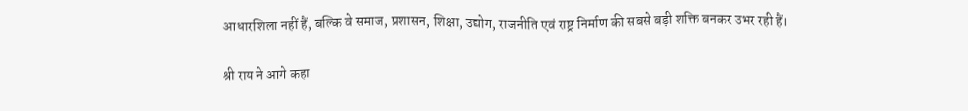आधारशिला नहीं हैं, बल्कि वे समाज, प्रशासन, शिक्षा, उद्योग, राजनीति एवं राष्ट्र निर्माण की सबसे बड़ी शक्ति बनकर उभर रही हैं।

श्री राय ने आगे कहा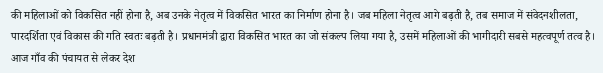की महिलाओं को विकसित नहीं होना है, अब उनके नेतृत्व में विकसित भारत का निर्माण होना है। जब महिला नेतृत्व आगे बढ़ती है, तब समाज में संवेदनशीलता, पारदर्शिता एवं विकास की गति स्वतः बढ़ती है। प्रधानमंत्री द्वारा विकसित भारत का जो संकल्प लिया गया है, उसमें महिलाओं की भागीदारी सबसे महत्वपूर्ण तत्व है। आज गाँव की पंचायत से लेकर देश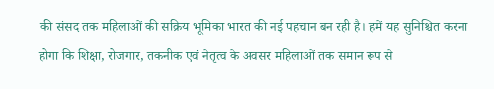की संसद तक महिलाओं की सक्रिय भूमिका भारत की नई पहचान बन रही है। हमें यह सुनिश्चित करना होगा कि शिक्षा, रोजगार, तकनीक एवं नेतृत्व के अवसर महिलाओं तक समान रूप से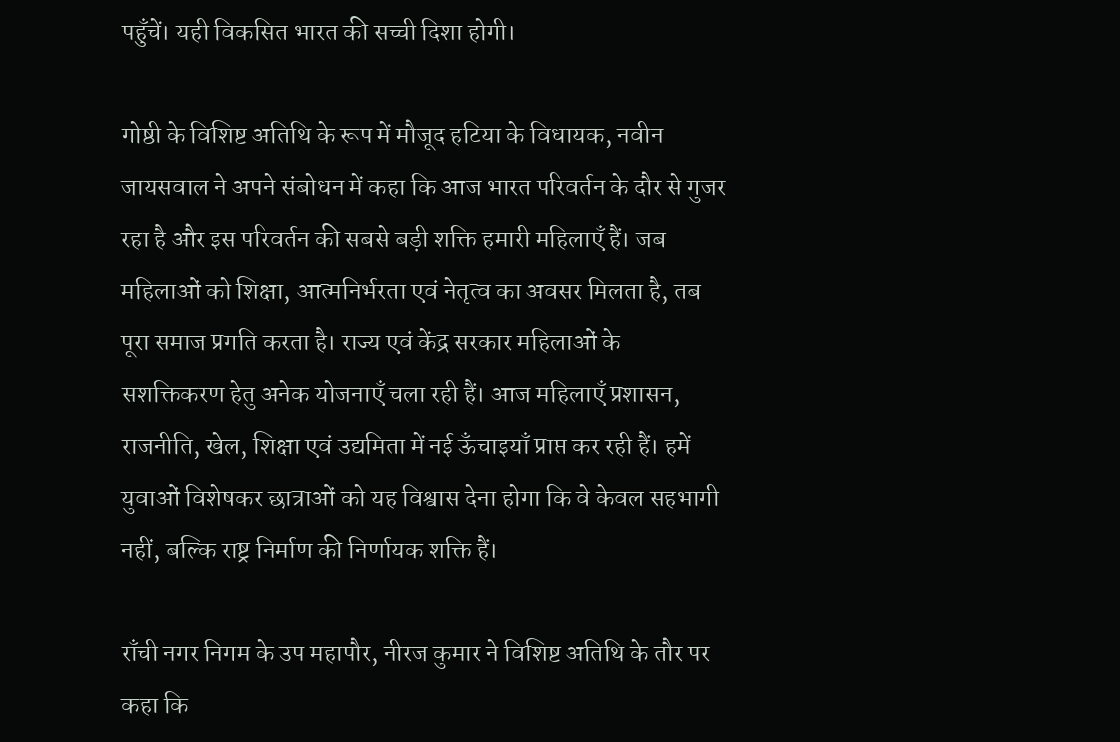पहुँचें। यही विकसित भारत की सच्ची दिशा होगी।

गोष्ठी के विशिष्ट अतिथि के रूप में मौजूद हटिया के विधायक, नवीन जायसवाल ने अपने संबोधन में कहा कि आज भारत परिवर्तन के दौर से गुजर रहा है और इस परिवर्तन की सबसे बड़ी शक्ति हमारी महिलाएँ हैं। जब महिलाओं को शिक्षा, आत्मनिर्भरता एवं नेतृत्व का अवसर मिलता है, तब पूरा समाज प्रगति करता है। राज्य एवं केंद्र सरकार महिलाओं के सशक्तिकरण हेतु अनेक योजनाएँ चला रही हैं। आज महिलाएँ प्रशासन, राजनीति, खेल, शिक्षा एवं उद्यमिता में नई ऊँचाइयाँ प्राप्त कर रही हैं। हमें युवाओं विशेषकर छात्राओं को यह विश्वास देना होगा कि वे केवल सहभागी नहीं, बल्कि राष्ट्र निर्माण की निर्णायक शक्ति हैं।

राँची नगर निगम के उप महापौर, नीरज कुमार ने विशिष्ट अतिथि के तौर पर कहा कि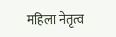महिला नेतृत्व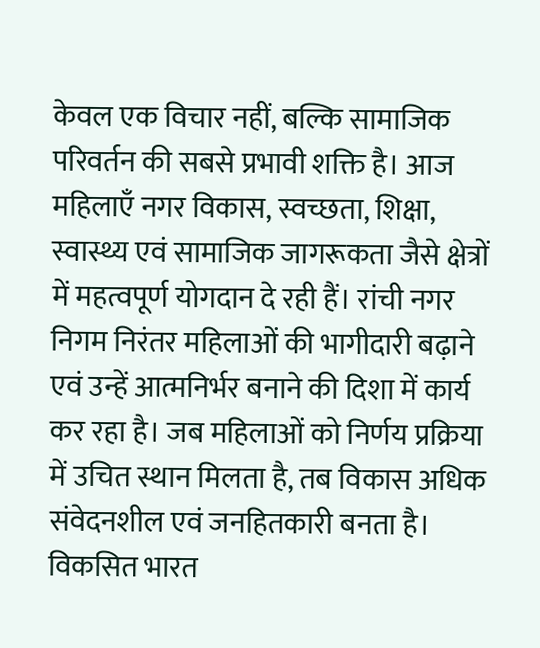केवल एक विचार नहीं, बल्कि सामाजिक परिवर्तन की सबसे प्रभावी शक्ति है। आज महिलाएँ नगर विकास, स्वच्छता, शिक्षा, स्वास्थ्य एवं सामाजिक जागरूकता जैसे क्षेत्रों में महत्वपूर्ण योगदान दे रही हैं। रांची नगर निगम निरंतर महिलाओं की भागीदारी बढ़ाने एवं उन्हें आत्मनिर्भर बनाने की दिशा में कार्य कर रहा है। जब महिलाओं को निर्णय प्रक्रिया में उचित स्थान मिलता है, तब विकास अधिक संवेदनशील एवं जनहितकारी बनता है। विकसित भारत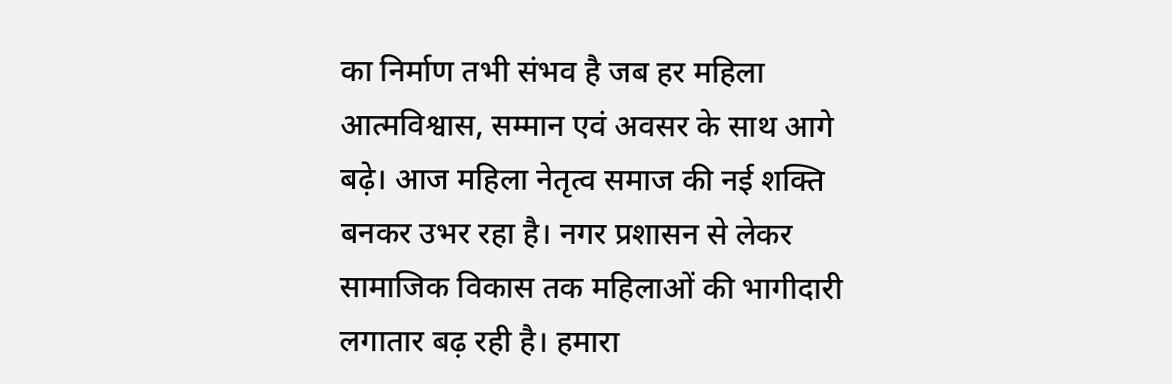का निर्माण तभी संभव है जब हर महिला आत्मविश्वास, सम्मान एवं अवसर के साथ आगे बढ़े। आज महिला नेतृत्व समाज की नई शक्ति बनकर उभर रहा है। नगर प्रशासन से लेकर सामाजिक विकास तक महिलाओं की भागीदारी लगातार बढ़ रही है। हमारा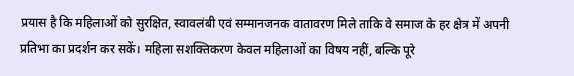प्रयास है कि महिलाओं को सुरक्षित, स्वावलंबी एवं सम्मानजनक वातावरण मिले ताकि वे समाज के हर क्षेत्र में अपनी प्रतिभा का प्रदर्शन कर सकें। महिला सशक्तिकरण केवल महिलाओं का विषय नहीं, बल्कि पूरे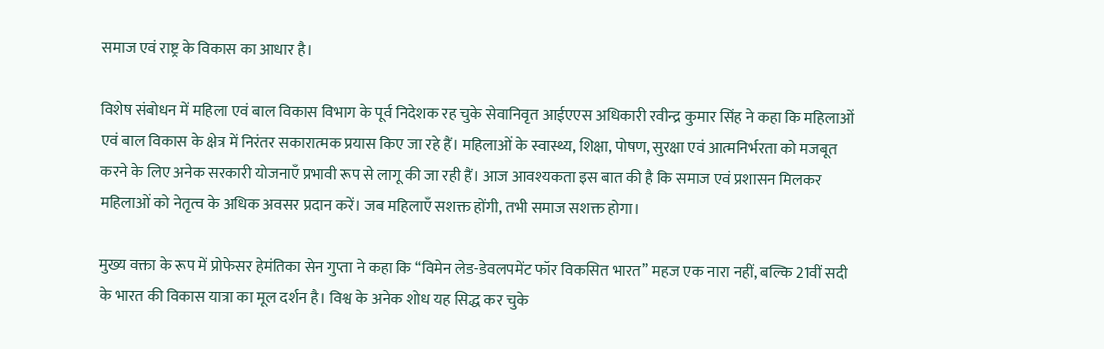समाज एवं राष्ट्र के विकास का आधार है।

विशेष संबोधन में महिला एवं बाल विकास विभाग के पूर्व निदेशक रह चुके सेवानिवृत आईएएस अधिकारी रवीन्द्र कुमार सिंह ने कहा कि महिलाओं एवं बाल विकास के क्षेत्र में निरंतर सकारात्मक प्रयास किए जा रहे हैं। महिलाओं के स्वास्थ्य, शिक्षा, पोषण, सुरक्षा एवं आत्मनिर्भरता को मजबूत करने के लिए अनेक सरकारी योजनाएँ प्रभावी रूप से लागू की जा रही हैं। आज आवश्यकता इस बात की है कि समाज एवं प्रशासन मिलकर महिलाओं को नेतृत्व के अधिक अवसर प्रदान करें। जब महिलाएँ सशक्त होंगी, तभी समाज सशक्त होगा।

मुख्य वक्ता के रूप में प्रोफेसर हेमंतिका सेन गुप्ता ने कहा कि ‘‘विमेन लेड-डेवलपमेंट फॉर विकसित भारत’’ महज एक नारा नहीं, बल्कि 21वीं सदी के भारत की विकास यात्रा का मूल दर्शन है। विश्व के अनेक शोध यह सिद्ध कर चुके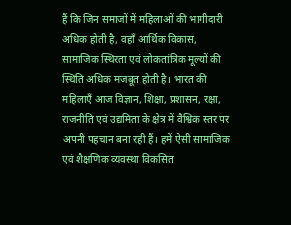हैं कि जिन समाजों में महिलाओं की भागीदारी अधिक होती है, वहाँ आर्थिक विकास, सामाजिक स्थिरता एवं लोकतांत्रिक मूल्यों की स्थिति अधिक मजबूत होती है। भारत की महिलाएँ आज विज्ञान, शिक्षा, प्रशासन, रक्षा, राजनीति एवं उद्यमिता के क्षेत्र में वैश्विक स्तर पर अपनी पहचान बना रही हैं। हमें ऐसी सामाजिक एवं शैक्षणिक व्यवस्था विकसित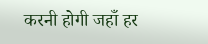करनी होगी जहाँ हर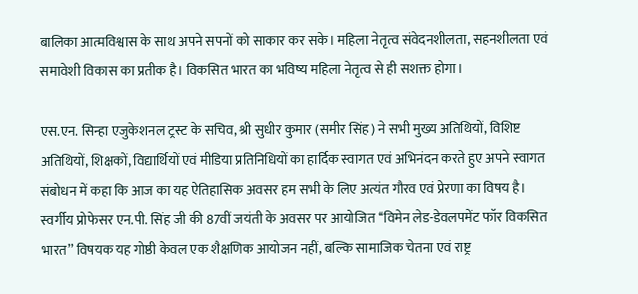बालिका आत्मविश्वास के साथ अपने सपनों को साकार कर सके। महिला नेतृत्व संवेदनशीलता, सहनशीलता एवं समावेशी विकास का प्रतीक है। विकसित भारत का भविष्य महिला नेतृत्व से ही सशक्त होगा।

एस.एन. सिन्हा एजुकेशनल ट्रस्ट के सचिव, श्री सुधीर कुमार (समीर सिंह) ने सभी मुख्य अतिथियों, विशिष्ट अतिथियों, शिक्षकों, विद्यार्थियों एवं मीडिया प्रतिनिधियों का हार्दिक स्वागत एवं अभिनंदन करते हुए अपने स्वागत संबोधन में कहा कि आज का यह ऐतिहासिक अवसर हम सभी के लिए अत्यंत गौरव एवं प्रेरणा का विषय है। स्वर्गीय प्रोफेसर एन.पी. सिंह जी की 87वीं जयंती के अवसर पर आयोजित ‘‘विमेन लेड-डेवलपमेंट फॉर विकसित भारत’’ विषयक यह गोष्ठी केवल एक शैक्षणिक आयोजन नहीं, बल्कि सामाजिक चेतना एवं राष्ट्र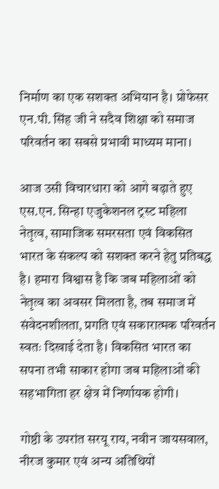निर्माण का एक सशक्त अभियान है। प्रोफेसर एन.पी. सिंह जी ने सदैव शिक्षा को समाज परिवर्तन का सबसे प्रभावी माध्यम माना।

आज उसी विचारधारा को आगे बढ़ाते हुए एस.एन. सिन्हा एजुकेशनल ट्रस्ट महिला नेतृत्व, सामाजिक समरसता एवं विकसित भारत के संकल्प को सशक्त करने हेतु प्रतिबद्ध है। हमारा विश्वास है कि जब महिलाओं को नेतृत्व का अवसर मिलता है, तब समाज में संवेदनशीलता, प्रगति एवं सकारात्मक परिवर्तन स्वतः दिखाई देता है। विकसित भारत का सपना तभी साकार होगा जब महिलाओं की सहभागिता हर क्षेत्र में निर्णायक होगी।

गोष्ठी के उपरांत सरयू राय, नवीन जायसवाल, नीरज कुमार एवं अन्य अतिथियों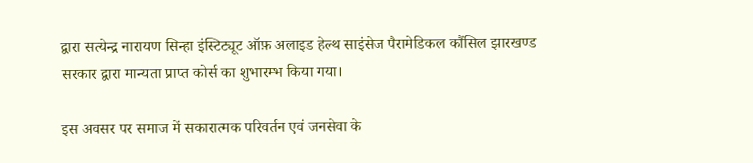द्वारा सत्येन्द्र नारायण सिन्हा इंस्टिट्यूट ऑफ़ अलाइड हेल्थ साइंसेज पैरामेडिकल कौंसिल झारखण्ड सरकार द्वारा मान्यता प्राप्त कोर्स का शुभारम्भ किया गया।

इस अवसर पर समाज में सकारात्मक परिवर्तन एवं जनसेवा के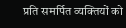प्रति समर्पित व्यक्तियों को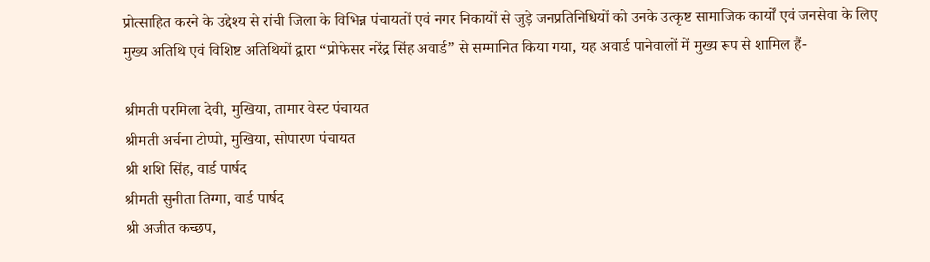प्रोत्साहित करने के उद्देश्य से रांची जिला के विभिन्न पंचायतों एवं नगर निकायों से जुड़े जनप्रतिनिधियों को उनके उत्कृष्ट सामाजिक कार्यों एवं जनसेवा के लिए मुख्य अतिथि एवं विशिष्ट अतिथियों द्वारा “प्रोफेसर नरेंद्र सिंह अवार्ड” से सम्मानित किया गया, यह अवार्ड पानेवालों में मुख्य रूप से शामिल हैं-

श्रीमती परमिला देवी, मुखिया, तामार वेस्ट पंचायत
श्रीमती अर्चना टोप्पो, मुखिया, सोपारण पंचायत
श्री शशि सिंह, वार्ड पार्षद
श्रीमती सुनीता तिग्गा, वार्ड पार्षद
श्री अजीत कच्छप,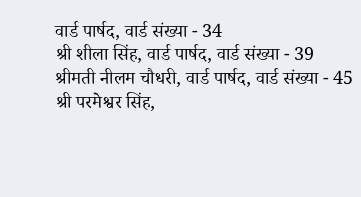वार्ड पार्षद, वार्ड संख्या - 34
श्री शीला सिंह, वार्ड पार्षद, वार्ड संख्या - 39
श्रीमती नीलम चौधरी, वार्ड पार्षद, वार्ड संख्या - 45
श्री परमेश्वर सिंह,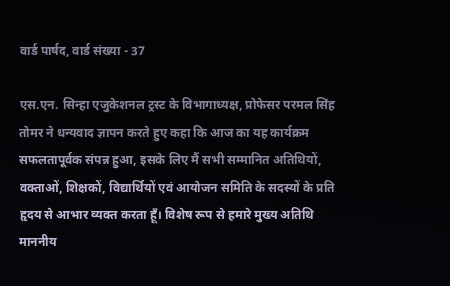वार्ड पार्षद, वार्ड संख्या - 37

एस.एन. सिन्हा एजुकेशनल ट्रस्ट के विभागाध्यक्ष, प्रोफेसर परमल सिंह तोमर ने धन्यवाद ज्ञापन करते हुए कहा कि आज का यह कार्यक्रम सफलतापूर्वक संपन्न हुआ, इसके लिए मैं सभी सम्मानित अतिथियों, वक्ताओं, शिक्षकों, विद्यार्थियों एवं आयोजन समिति के सदस्यों के प्रति हृदय से आभार व्यक्त करता हूँ। विशेष रूप से हमारे मुख्य अतिथि माननीय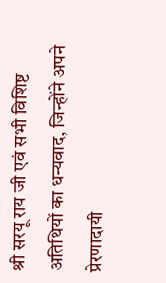श्री सरयू राय जी एवं सभी विशिष्ट अतिथियों का धन्यवाद, जिन्होंने अपने प्रेरणादायी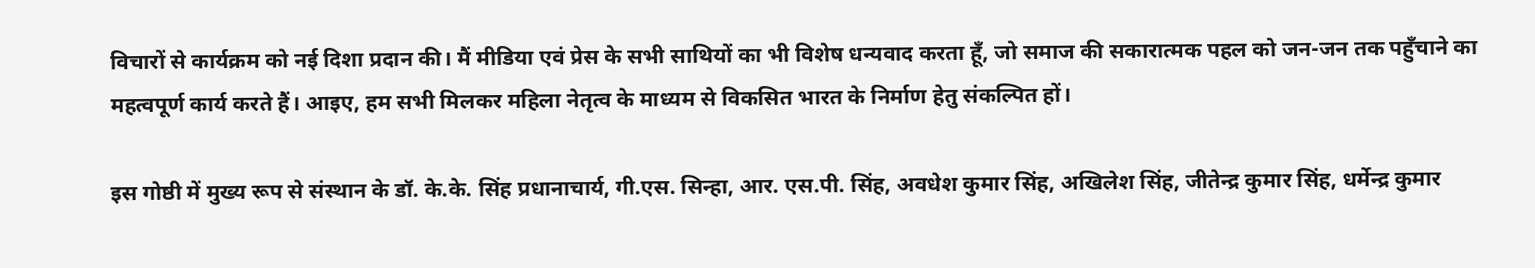विचारों से कार्यक्रम को नई दिशा प्रदान की। मैं मीडिया एवं प्रेस के सभी साथियों का भी विशेष धन्यवाद करता हूँ, जो समाज की सकारात्मक पहल को जन-जन तक पहुँचाने का महत्वपूर्ण कार्य करते हैं। आइए, हम सभी मिलकर महिला नेतृत्व के माध्यम से विकसित भारत के निर्माण हेतु संकल्पित हों।

इस गोष्ठी में मुख्य रूप से संस्थान के डॉ. के.के. सिंह प्रधानाचार्य, गी.एस. सिन्हा, आर. एस.पी. सिंह, अवधेश कुमार सिंह, अखिलेश सिंह, जीतेन्द्र कुमार सिंह, धर्मेन्द्र कुमार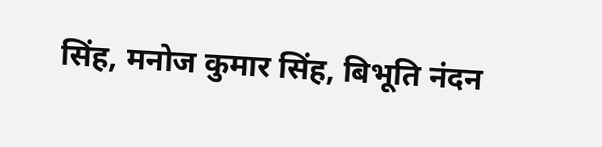सिंह, मनोज कुमार सिंह, बिभूति नंदन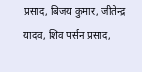प्रसाद, बिजय कुमार, जीतेन्द्र यादव, शिव पर्सन प्रसाद,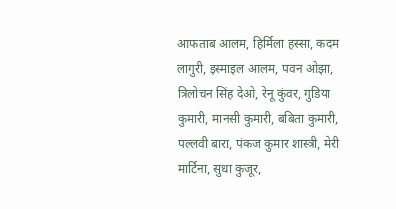आफताब आलम, हिर्मिला हस्सा, कदम लागुरी, इस्माइल आलम, पवन ओझा, त्रिलोचन सिंह देओ, रेनू कुंवर, गुडिया कुमारी, मानसी कुमारी, बबिता कुमारी, पल्लवी बारा, पंकज कुमार शास्त्री, मेरी मार्टिना, सुधा कुजूर,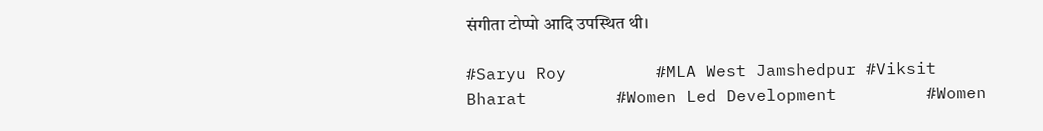संगीता टोप्पो आदि उपस्थित थी।

#Saryu Roy         #MLA West Jamshedpur #Viksit Bharat         #Women Led Development         #Women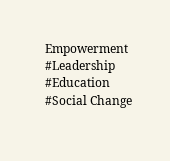Empowerment         #Leadership #Education #Social Change